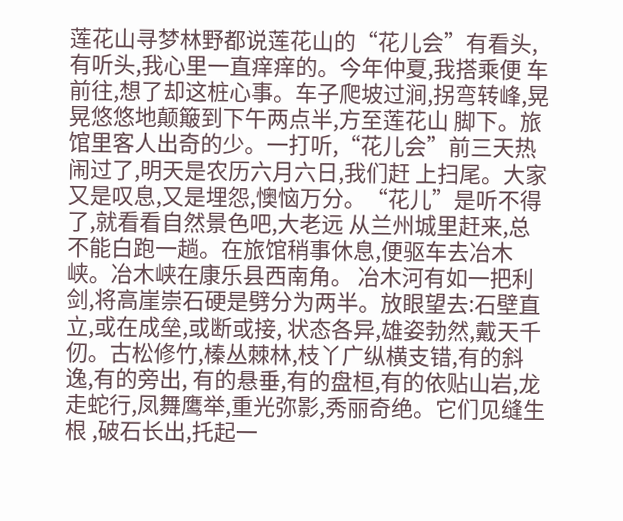莲花山寻梦林野都说莲花山的“花儿会”有看头,有听头,我心里一直痒痒的。今年仲夏,我搭乘便 车前往,想了却这桩心事。车子爬坡过涧,拐弯转峰,晃晃悠悠地颠簸到下午两点半,方至莲花山 脚下。旅馆里客人出奇的少。一打听,“花儿会”前三天热闹过了,明天是农历六月六日,我们赶 上扫尾。大家又是叹息,又是埋怨,懊恼万分。“花儿”是听不得了,就看看自然景色吧,大老远 从兰州城里赶来,总不能白跑一趟。在旅馆稍事休息,便驱车去冶木峡。冶木峡在康乐县西南角。 冶木河有如一把利剑,将高崖崇石硬是劈分为两半。放眼望去:石壁直立,或在成垒,或断或接, 状态各异,雄姿勃然,戴天千仞。古松修竹,榛丛棘林,枝丫广纵横支错,有的斜逸,有的旁出, 有的悬垂,有的盘桓,有的依贴山岩,龙走蛇行,凤舞鹰举,重光弥影,秀丽奇绝。它们见缝生根 ,破石长出,托起一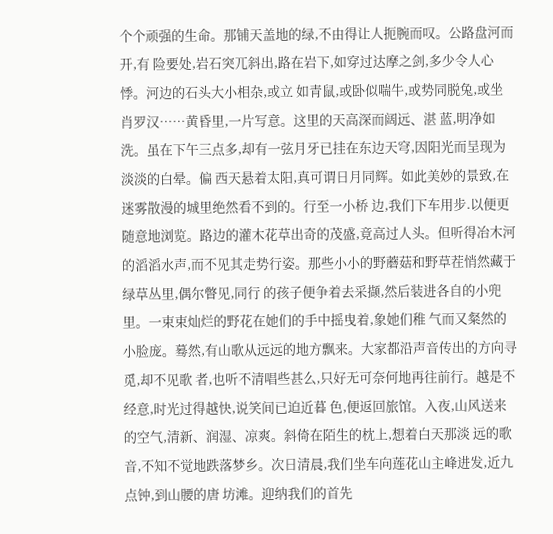个个顽强的生命。那铺天盖地的绿,不由得让人扼腕而叹。公路盘河而开,有 险要处,岩石突兀斜出,路在岩下,如穿过达摩之剑,多少令人心悸。河边的石头大小相杂,或立 如青鼠,或卧似喘牛,或势同脱兔,或坐肖罗汉……黄昏里,一片写意。这里的天高深而阔远、湛 蓝,明净如洗。虽在下午三点多,却有一弦月牙已挂在东边天穹,因阳光而呈现为淡淡的白晕。偏 西天悬着太阳,真可谓日月同辉。如此美妙的景致,在迷雾散漫的城里绝然看不到的。行至一小桥 边,我们下车用步.以便更随意地浏览。路边的灌木花草出奇的茂盛,竟高过人头。但听得冶木河 的滔滔水声,而不见其走势行姿。那些小小的野蘑菇和野草茬悄然藏于绿草丛里,偶尔瞥见,同行 的孩子便争着去采撷,然后装进各自的小兜里。一束束灿烂的野花在她们的手中摇曳着,象她们稚 气而又粲然的小脸庞。蓦然,有山歌从远远的地方飘来。大家都沿声音传出的方向寻觅,却不见歌 者,也听不清唱些甚么,只好无可奈何地再往前行。越是不经意,时光过得越快,说笑间已迫近暮 色,便返回旅馆。入夜,山风送来的空气,清新、润湿、凉爽。斜倚在陌生的枕上,想着白天那淡 远的歌音,不知不觉地跌落梦乡。次日清晨,我们坐车向莲花山主峰进发,近九点钟,到山腰的唐 坊滩。迎纳我们的首先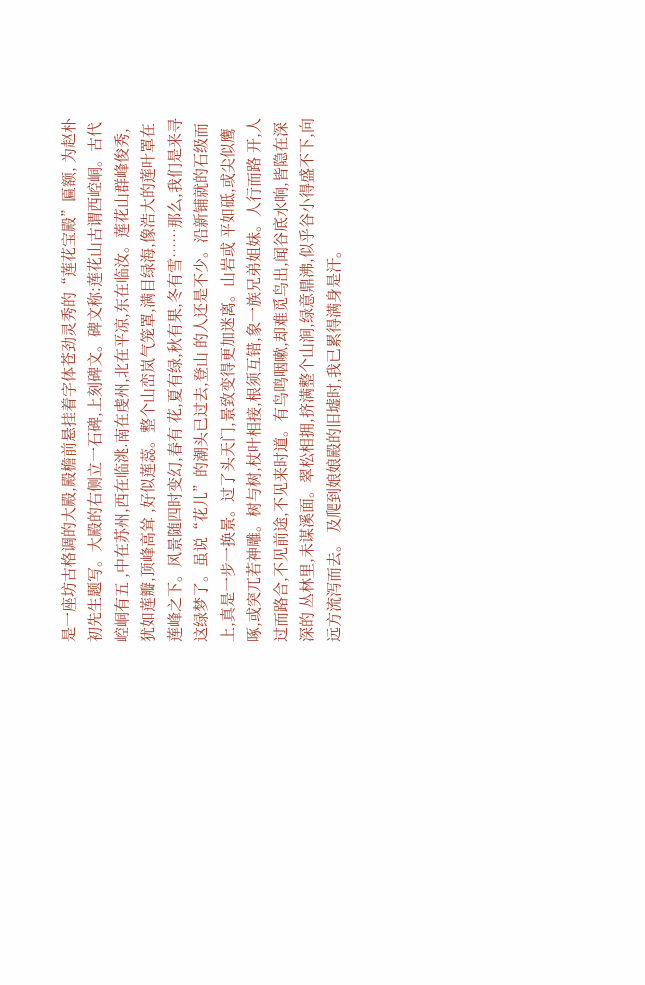是一座坊古格调的大殿,殿檐前悬挂着字体苍劲灵秀的“莲花宝殿”匾额, 为赵朴初先生题写。大殿的右侧立一石碑,上刻碑文。碑文称:莲花山古谓西崆峒。古代崆峒有五 ,中在苏州,西在临洮.南在虔州,北在平凉,东在临汝。莲花山群峰俊秀,犹如莲瓣,顶峰高耸 ,好似莲蕊。整个山峦岚气笼罩,满目绿海,像浩大的莲叶罩在莲峰之下。风景随四时变幻,春有 花,夏有绿,秋有果,冬有雪……那么,我们是来寻这绿梦了。虽说“花儿”的潮头已过去,登山 的人还是不少。沿新铺就的石级而上,真是一步一换景。过了头天门,景致变得更加迷离。山岩或 平如砥,或尖似鹰啄,或突兀若神雕。树与树,杖叶相接,根须互错,象一族兄弟姐妹。人行而路 开,人过而路合,不见前途,不见来时道。有鸟鸣咽嗽,却难觅鸟出,闻谷底水响,皆隐在深深的 丛林里,未谋溪面。翠松相拥,挤满整个山涧,绿意鼎沸,似乎谷小得盛不下,向远方流泻而去。 及爬到娘娘殿的旧墟时,我已累得满身是汗。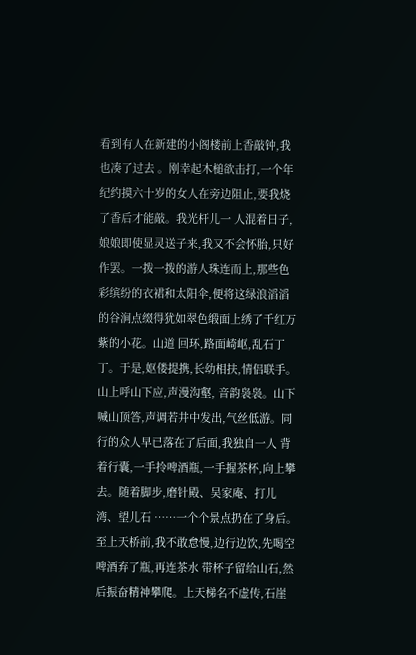看到有人在新建的小阁楼前上香敲钟,我也凑了过去 。刚幸起木槌欲击打,一个年纪约摸六十岁的女人在旁边阻止,要我烧了香后才能敲。我光杆儿一 人混着日子,娘娘即使显灵送子来,我又不会怀胎,只好作罢。一拨一拨的游人珠连而上,那些色 彩缤纷的衣裙和太阳伞,便将这绿浪滔滔的谷涧点缀得犹如翠色缎面上绣了千红万紫的小花。山道 回环,路面崎岖,乱石丁丁。于是,妪偻提携,长幼相扶,情侣联手。山上呼山下应,声漫沟壑, 音韵袅袅。山下喊山顶答,声调若井中发出,气丝低游。同行的众人早已落在了后面,我独自一人 背着行囊,一手拎啤酒瓶,一手握茶杯,向上攀去。随着脚步,磨针殿、吴家庵、打儿湾、望儿石 ……一个个景点扔在了身后。至上天桥前,我不敢怠慢,边行边饮,先喝空啤酒弃了瓶,再连茶水 带杯子留给山石,然后振奋精神攀爬。上天梯名不虚传,石崖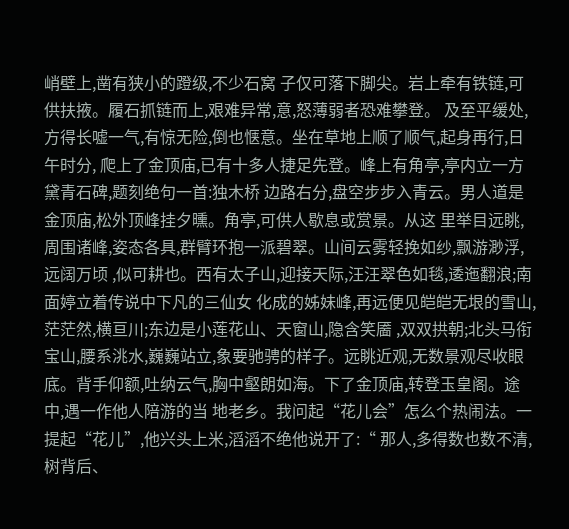峭壁上,凿有狭小的蹬级,不少石窝 子仅可落下脚尖。岩上牵有铁链,可供扶掖。履石抓链而上,艰难异常,意,怒薄弱者恐难攀登。 及至平缓处,方得长嘘一气,有惊无险,倒也惬意。坐在草地上顺了顺气,起身再行,日午时分, 爬上了金顶庙,已有十多人捷足先登。峰上有角亭,亭内立一方黛青石碑,题刻绝句一首:独木桥 边路右分,盘空步步入青云。男人道是金顶庙,松外顶峰挂夕曛。角亭,可供人歇息或赏景。从这 里举目远眺,周围诸峰,姿态各具,群臂环抱一派碧翠。山间云雾轻挽如纱,飘游渺浮,远阔万顷 ,似可耕也。西有太子山,迎接天际,汪汪翠色如毯,逶迤翻浪;南面婷立着传说中下凡的三仙女 化成的姊妹峰,再远便见皑皑无垠的雪山,茫茫然,横亘川;东边是小莲花山、天窗山,隐含笑靥 ,双双拱朝;北头马衔宝山,腰系洮水,巍巍站立,象要驰骋的样子。远眺近观,无数景观尽收眼 底。背手仰额,吐纳云气,胸中壑朗如海。下了金顶庙,转登玉皇阁。途中,遇一作他人陪游的当 地老乡。我问起“花儿会”怎么个热闹法。一提起“花儿”,他兴头上米,滔滔不绝他说开了:“ 那人,多得数也数不清,树背后、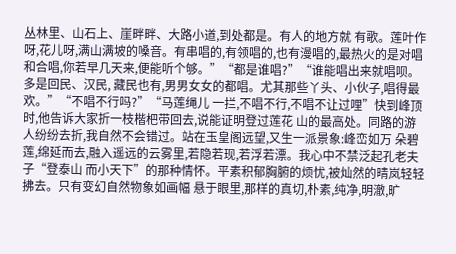丛林里、山石上、崖畔畔、大路小道,到处都是。有人的地方就 有歌。莲叶作呀,花儿呀,满山满坡的嗓音。有串唱的,有领唱的,也有漫唱的,最热火的是对唱 和合唱,你若早几天来,便能听个够。”“都是谁唱?”“谁能唱出来就唱呗。多是回民、汉民, 藏民也有,男男女女的都唱。尤其那些丫头、小伙子,唱得最欢。”“不唱不行吗?”“马莲绳儿 一拦,不唱不行,不唱不让过哩”快到峰顶时,他告诉大家折一枝楷杷带回去,说能证明登过莲花 山的最高处。同路的游人纷纷去折,我自然不会错过。站在玉皇阁远望,又生一派景象:峰峦如万 朵碧莲,绵延而去,融入遥远的云雾里,若隐若现,若浮若漂。我心中不禁泛起孔老夫子“登泰山 而小天下”的那种情怀。平素积郁胸腑的烦忧,被灿然的晴岚轻轻拂去。只有变幻自然物象如画幅 悬于眼里,那样的真切,朴素,纯净,明澈,旷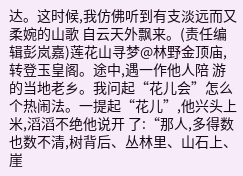达。这时候,我仿佛听到有支淡远而又柔婉的山歌 自云天外飘来。(责任编辑彭岚嘉)莲花山寻梦@林野金顶庙,转登玉皇阁。途中,遇一作他人陪 游的当地老乡。我问起“花儿会”怎么个热闹法。一提起“花儿”,他兴头上米,滔滔不绝他说开 了:“那人,多得数也数不清,树背后、丛林里、山石上、崖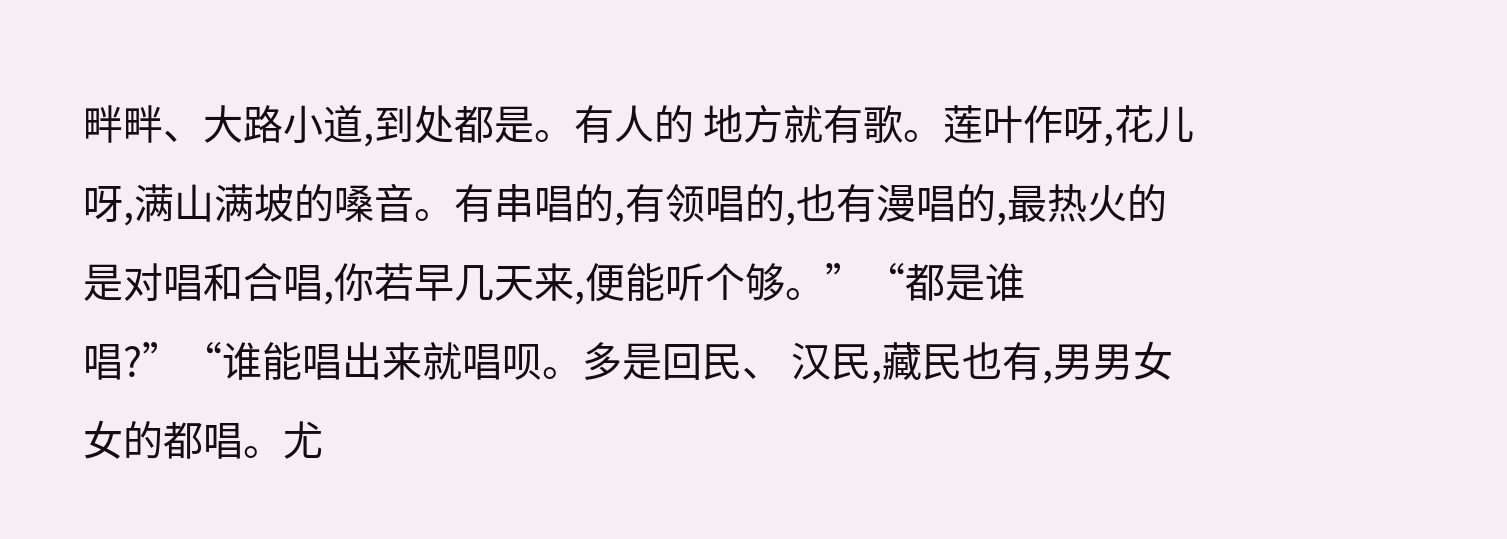畔畔、大路小道,到处都是。有人的 地方就有歌。莲叶作呀,花儿呀,满山满坡的嗓音。有串唱的,有领唱的,也有漫唱的,最热火的 是对唱和合唱,你若早几天来,便能听个够。”“都是谁唱?”“谁能唱出来就唱呗。多是回民、 汉民,藏民也有,男男女女的都唱。尤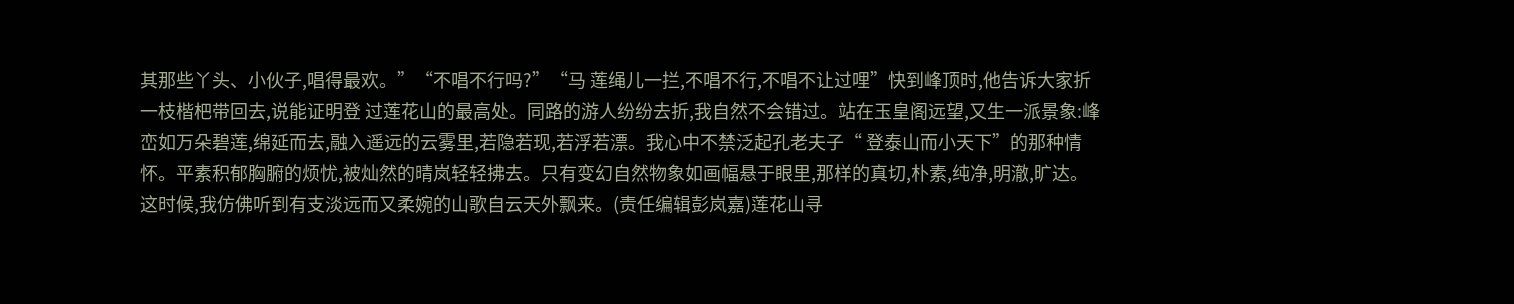其那些丫头、小伙子,唱得最欢。”“不唱不行吗?”“马 莲绳儿一拦,不唱不行,不唱不让过哩”快到峰顶时,他告诉大家折一枝楷杷带回去,说能证明登 过莲花山的最高处。同路的游人纷纷去折,我自然不会错过。站在玉皇阁远望,又生一派景象:峰 峦如万朵碧莲,绵延而去,融入遥远的云雾里,若隐若现,若浮若漂。我心中不禁泛起孔老夫子“ 登泰山而小天下”的那种情怀。平素积郁胸腑的烦忧,被灿然的晴岚轻轻拂去。只有变幻自然物象如画幅悬于眼里,那样的真切,朴素,纯净,明澈,旷达。这时候,我仿佛听到有支淡远而又柔婉的山歌自云天外飘来。(责任编辑彭岚嘉)莲花山寻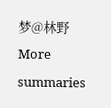梦@林野
More summaries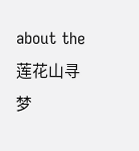about the 莲花山寻梦